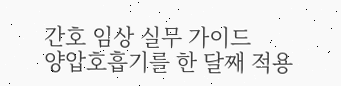간호 임상 실무 가이드
양압호흡기를 한 달째 적용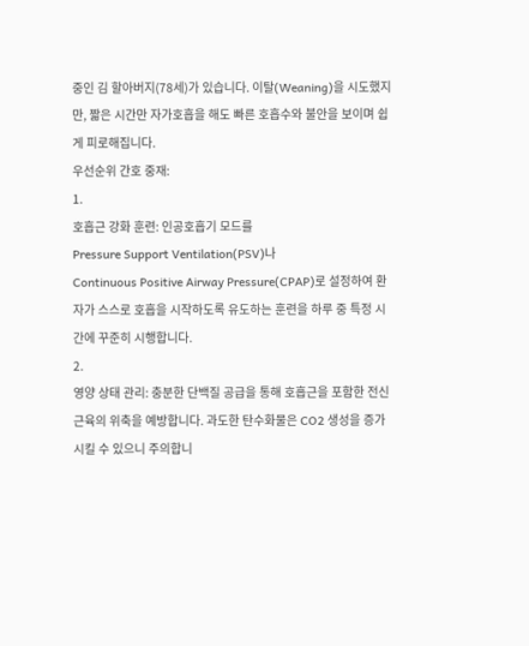중인 김 할아버지(78세)가 있습니다. 이탈(Weaning)을 시도했지만, 짧은 시간만 자가호흡을 해도 빠른 호흡수와 불안을 보이며 쉽게 피로해집니다.
우선순위 간호 중재:
1.
호흡근 강화 훈련: 인공호흡기 모드를
Pressure Support Ventilation(PSV)나
Continuous Positive Airway Pressure(CPAP)로 설정하여 환자가 스스로 호흡을 시작하도록 유도하는 훈련을 하루 중 특정 시간에 꾸준히 시행합니다.
2.
영양 상태 관리: 충분한 단백질 공급을 통해 호흡근을 포함한 전신 근육의 위축을 예방합니다. 과도한 탄수화물은 CO2 생성을 증가시킬 수 있으니 주의합니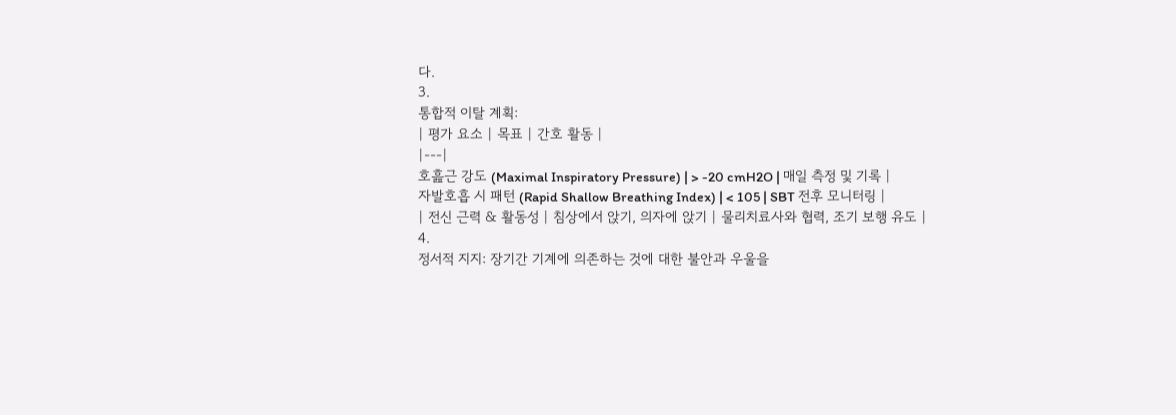다.
3.
통합적 이탈 계획:
| 평가 요소 | 목표 | 간호 활동 |
|---|
호흞근 강도 (Maximal Inspiratory Pressure) | > -20 cmH2O | 매일 측정 및 기록 |
자발호흡 시 패턴 (Rapid Shallow Breathing Index) | < 105 | SBT 전후 모니터링 |
| 전신 근력 & 활동성 | 침상에서 앉기, 의자에 앉기 | 물리치료사와 협력, 조기 보행 유도 |
4.
정서적 지지: 장기간 기계에 의존하는 것에 대한 불안과 우울을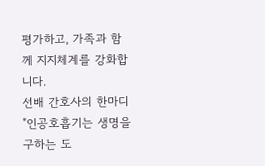평가하고, 가족과 함께 지지체계를 강화합니다.
선배 간호사의 한마디
"인공호흡기는 생명을 구하는 도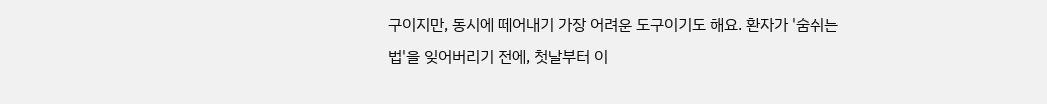구이지만, 동시에 떼어내기 가장 어려운 도구이기도 해요. 환자가 '숨쉬는 법'을 잊어버리기 전에, 첫날부터 이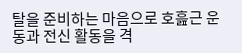탈을 준비하는 마음으로 호흞근 운동과 전신 활동을 격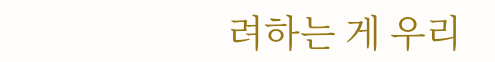려하는 게 우리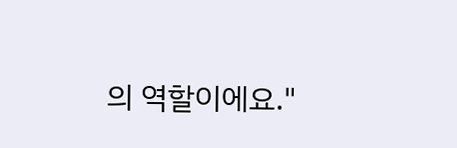의 역할이에요."